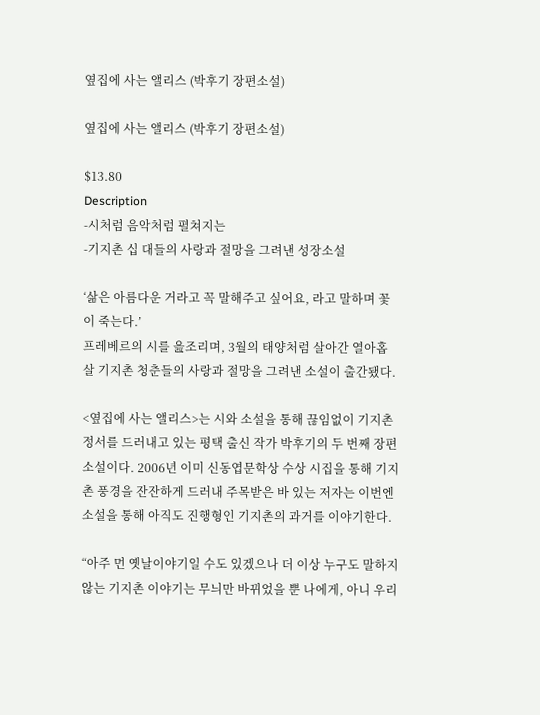옆집에 사는 앨리스 (박후기 장편소설)

옆집에 사는 앨리스 (박후기 장편소설)

$13.80
Description
-시처럼 음악처럼 펼쳐지는
-기지촌 십 대들의 사랑과 절망을 그려낸 성장소설

‘삶은 아름다운 거라고 꼭 말해주고 싶어요, 라고 말하며 꽃이 죽는다.’
프레베르의 시를 읊조리며, 3월의 태양처럼 살아간 열아홉 살 기지촌 청춘들의 사랑과 절망을 그려낸 소설이 출간됐다.

<옆집에 사는 앨리스>는 시와 소설을 통해 끊임없이 기지촌 정서를 드러내고 있는 평택 출신 작가 박후기의 두 번째 장편소설이다. 2006년 이미 신동엽문학상 수상 시집을 통해 기지촌 풍경을 잔잔하게 드러내 주목받은 바 있는 저자는 이번엔 소설을 통해 아직도 진행형인 기지촌의 과거를 이야기한다.

“아주 먼 옛날이야기일 수도 있겠으나 더 이상 누구도 말하지 않는 기지촌 이야기는 무늬만 바뀌었을 뿐 나에게, 아니 우리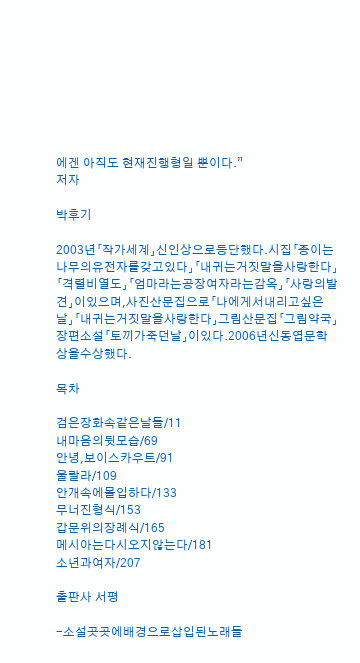에겐 아직도 현재진행형일 뿐이다.”
저자

박후기

2003년「작가세계」신인상으로등단했다.시집「종이는나무의유전자를갖고있다」「내귀는거짓말을사랑한다」「격렬비열도」「엄마라는공장여자라는감옥」「사랑의발견」이있으며,사진산문집으로「나에게서내리고싶은날」「내귀는거짓말을사랑한다」그림산문집「그림약국」장편소설「토끼가죽던날」이있다.2006년신동엽문학상을수상했다.

목차

검은장화속같은날들/11
내마음의뒷모습/69
안녕,보이스카우트/91
울랄라/109
안개속에몰입하다/133
무너진형식/153
갑문위의장례식/165
메시아는다시오지않는다/181
소년과여자/207

출판사 서평

-소설곳곳에배경으로삽입된노래들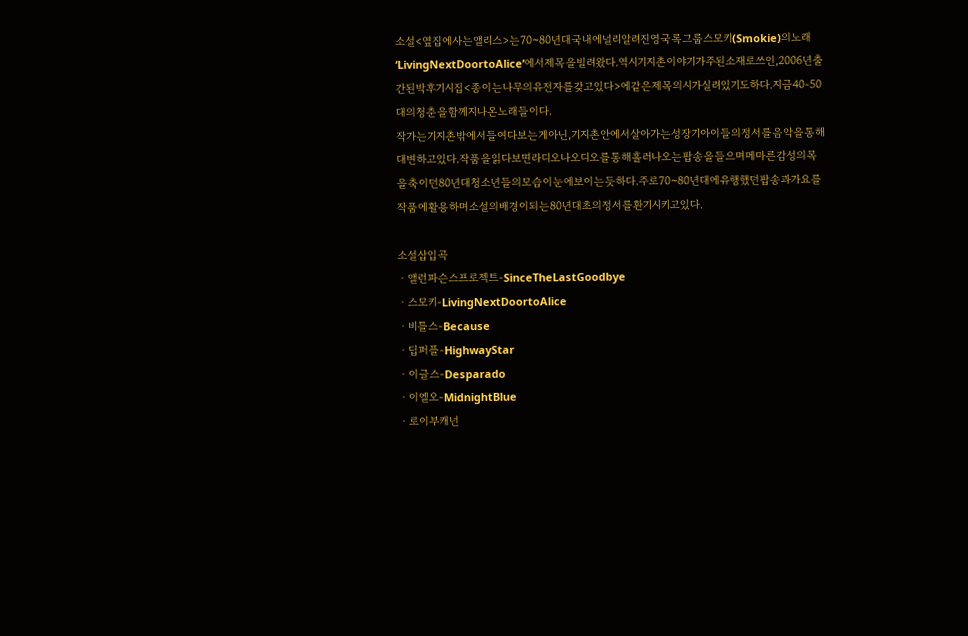소설<옆집에사는앨리스>는70~80년대국내에널리알려진영국록그룹스모키(Smokie)의노래‘LivingNextDoortoAlice’에서제목을빌려왔다.역시기지촌이야기가주된소재로쓰인,2006년출간된박후기시집<종이는나무의유전자를갖고있다>에같은제목의시가실려있기도하다.지금40-50대의청춘을함께지나온노래들이다.
작가는기지촌밖에서들여다보는게아닌,기지촌안에서살아가는성장기아이들의정서를음악을통해대변하고있다.작품을읽다보면라디오나오디오를통해흘러나오는팝송을들으며메마른감성의목을축이던80년대청소년들의모습이눈에보이는듯하다.주로70~80년대에유행했던팝송과가요를작품에활용하며소설의배경이되는80년대초의정서를환기시키고있다.

소설삽입곡
ㆍ앨런파슨스프로젝트-SinceTheLastGoodbye
ㆍ스모키-LivingNextDoortoAlice
ㆍ비틀스-Because
ㆍ딥퍼플-HighwayStar
ㆍ이글스-Desparado
ㆍ이엘오-MidnightBlue
ㆍ로이부캐넌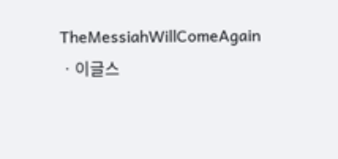TheMessiahWillComeAgain
ㆍ이글스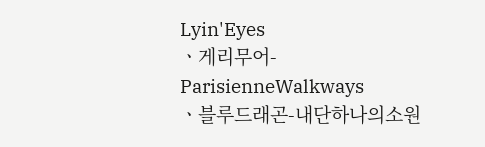Lyin'Eyes
ㆍ게리무어-ParisienneWalkways
ㆍ블루드래곤-내단하나의소원